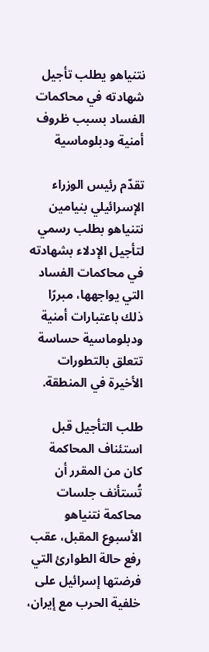نتنياهو يطلب تأجيل شهادته في محاكمات الفساد بسبب ظروف أمنية ودبلوماسية

تقدّم رئيس الوزراء الإسرائيلي بنيامين نتنياهو بطلب رسمي لتأجيل الإدلاء بشهادته في محاكمات الفساد التي يواجهها، مبررًا ذلك باعتبارات أمنية ودبلوماسية حساسة تتعلق بالتطورات الأخيرة في المنطقة.

طلب التأجيل قبل استئناف المحاكمة
كان من المقرر أن تُستأنف جلسات محاكمة نتنياهو الأسبوع المقبل، عقب رفع حالة الطوارئ التي فرضتها إسرائيل على خلفية الحرب مع إيران،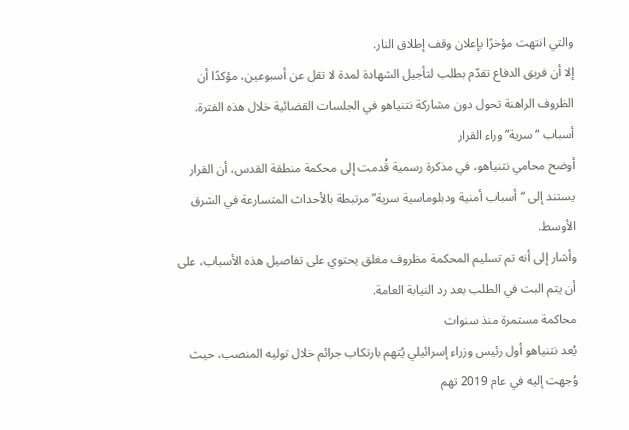والتي انتهت مؤخرًا بإعلان وقف إطلاق النار.
إلا أن فريق الدفاع تقدّم بطلب لتأجيل الشهادة لمدة لا تقل عن أسبوعين، مؤكدًا أن الظروف الراهنة تحول دون مشاركة نتنياهو في الجلسات القضائية خلال هذه الفترة.
أسباب “سرية” وراء القرار
أوضح محامي نتنياهو، في مذكرة رسمية قُدمت إلى محكمة منطقة القدس، أن القرار يستند إلى “أسباب أمنية ودبلوماسية سرية” مرتبطة بالأحداث المتسارعة في الشرق الأوسط.
وأشار إلى أنه تم تسليم المحكمة مظروف مغلق يحتوي على تفاصيل هذه الأسباب، على أن يتم البت في الطلب بعد رد النيابة العامة.
محاكمة مستمرة منذ سنوات
يُعد نتنياهو أول رئيس وزراء إسرائيلي يُتهم بارتكاب جرائم خلال توليه المنصب، حيث وُجهت إليه في عام 2019 تهم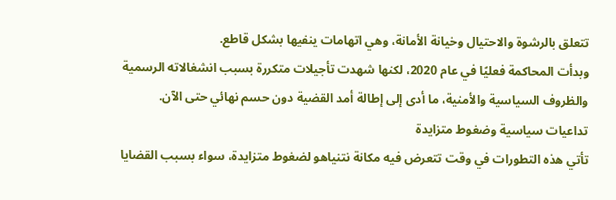تتعلق بالرشوة والاحتيال وخيانة الأمانة، وهي اتهامات ينفيها بشكل قاطع.
وبدأت المحاكمة فعليًا في عام 2020، لكنها شهدت تأجيلات متكررة بسبب انشغالاته الرسمية والظروف السياسية والأمنية، ما أدى إلى إطالة أمد القضية دون حسم نهائي حتى الآن.
تداعيات سياسية وضغوط متزايدة
تأتي هذه التطورات في وقت تتعرض فيه مكانة نتنياهو لضغوط متزايدة، سواء بسبب القضايا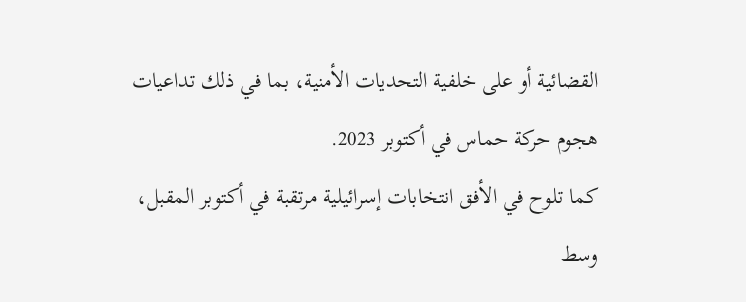القضائية أو على خلفية التحديات الأمنية، بما في ذلك تداعيات هجوم حركة حماس في أكتوبر 2023.
كما تلوح في الأفق انتخابات إسرائيلية مرتقبة في أكتوبر المقبل، وسط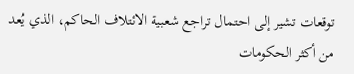توقعات تشير إلى احتمال تراجع شعبية الائتلاف الحاكم، الذي يُعد من أكثر الحكومات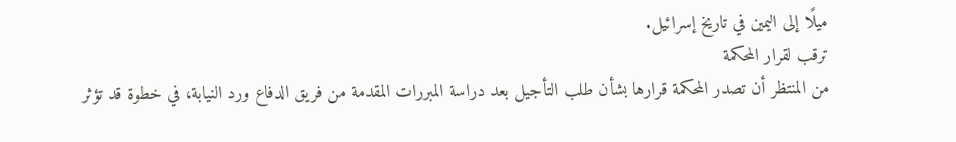ميلًا إلى اليمين في تاريخ إسرائيل.
ترقب لقرار المحكمة
من المنتظر أن تصدر المحكمة قرارها بشأن طلب التأجيل بعد دراسة المبررات المقدمة من فريق الدفاع ورد النيابة، في خطوة قد تؤثر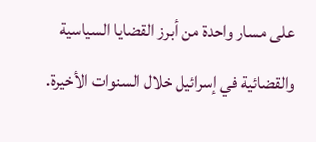على مسار واحدة من أبرز القضايا السياسية والقضائية في إسرائيل خلال السنوات الأخيرة.